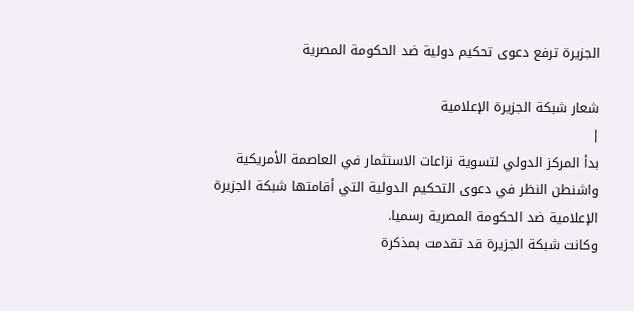الجزيرة ترفع دعوى تحكيم دولية ضد الحكومة المصرية

شعار شبكة الجزيرة الإعلامية
|
بدأ المركز الدولي لتسوية نزاعات الاستثمار في العاصمة الأمريكية واشنطن النظر في دعوى التحكيم الدولية التي أقامتها شبكة الجزيرة الإعلامية ضد الحكومة المصرية رسميا.
وكانت شبكة الجزيرة قد تقدمت بمذكرة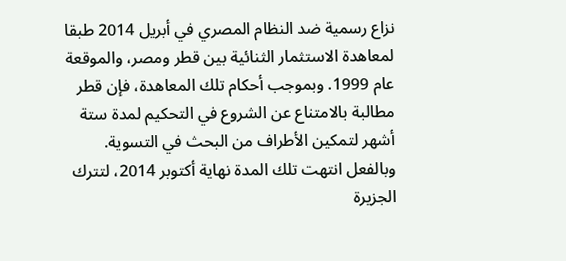نزاع رسمية ضد النظام المصري في أبريل 2014 طبقا لمعاهدة الاستثمار الثنائية بين قطر ومصر، والموقعة عام 1999. وبموجب أحكام تلك المعاهدة، فإن قطر مطالبة بالامتناع عن الشروع في التحكيم لمدة ستة أشهر لتمكين الأطراف من البحث في التسوية. وبالفعل انتهت تلك المدة نهاية أكتوبر 2014، لتترك الجزيرة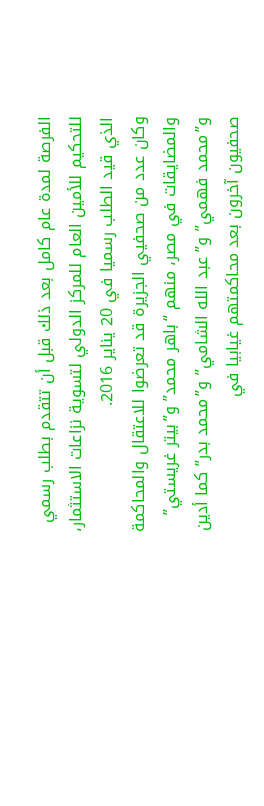الفرصة لمدة عام كامل بعد ذلك قبل أن تتقدم بطلب رسمي للتحكيم للأمين العام للمركز الدولي لتسوية نزاعات الاستثمار، الذي قيد الطلب رسميا في 20 يناير 2016.
وكان عدد من صحفيي الجزيرة قد تعرضوا للاعتقال والمحاكمة والمضايقات في مصر، منهم “باهر محمد” و”بيتر غريستي” و”محمد فهمي” و”عبد الله الشامي” و”محمد بدر” كما أدين صحفيون آخرون بعد محاكمتهم غيابيا في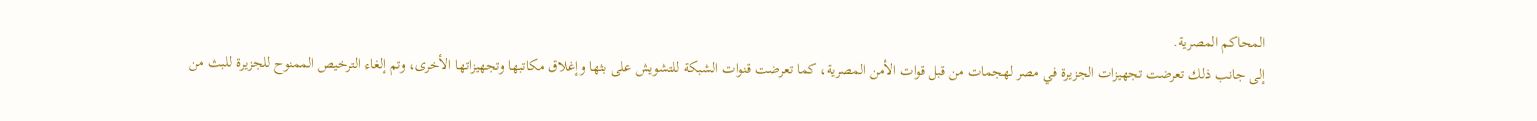المحاكم المصرية.
إلى جانب ذلك تعرضت تجهيزات الجزيرة في مصر لهجمات من قبل قوات الأمن المصرية، كما تعرضت قنوات الشبكة للتشويش على بثها وإغلاق مكاتبها وتجهيزاتها الأخرى، وتم إلغاء الترخيص الممنوح للجزيرة للبث من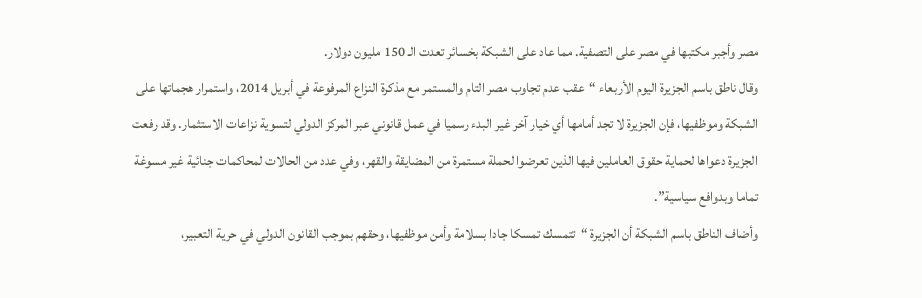مصر وأجبر مكتبها في مصر على التصفية. مما عاد على الشبكة بخسائر تعدت الـ 150 مليون دولار.
وقال ناطق باسم الجزيرة اليوم الأربعاء “عقب عدم تجاوب مصر التام والمستمر مع مذكرة النزاع المرفوعة في أبريل 2014، واستمرار هجماتها على الشبكة وموظفيها، فإن الجزيرة لا تجد أمامها أي خيار آخر غير البدء رسميا في عمل قانوني عبر المركز الدولي لتسوية نزاعات الاستثمار. وقد رفعت الجزيرة دعواها لحماية حقوق العاملين فيها الذين تعرضوا لحملة مستمرة من المضايقة والقهر، وفي عدد من الحالات لمحاكمات جنائية غير مسوغة تماما وبدوافع سياسية”.
وأضاف الناطق باسم الشبكة أن الجزيرة “تتمسك تمسكا جادا بسلامة وأمن موظفيها، وحقهم بموجب القانون الدولي في حرية التعبير،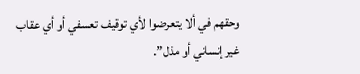وحقهم في ألا يتعرضوا لأي توقيف تعسفي أو أي عقاب غير إنساني أو مذل”.